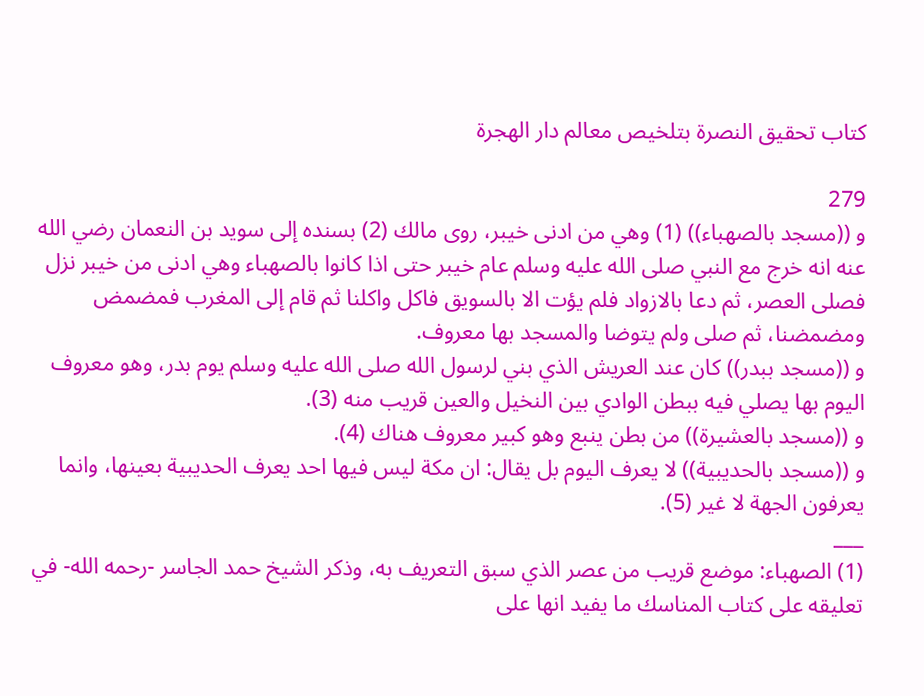كتاب تحقيق النصرة بتلخيص معالم دار الهجرة

279
و ((مسجد بالصهباء)) (1) وهي من ادنى خيبر، روى مالك (2) بسنده إلى سويد بن النعمان رضي الله عنه انه خرج مع النبي صلى الله عليه وسلم عام خيبر حتى اذا كانوا بالصهباء وهي ادنى من خيبر نزل فصلى العصر، ثم دعا بالازواد فلم يؤت الا بالسويق فاكل واكلنا ثم قام إلى المغرب فمضمض ومضمضنا، ثم صلى ولم يتوضا والمسجد بها معروف.
و ((مسجد ببدر)) كان عند العريش الذي بني لرسول الله صلى الله عليه وسلم يوم بدر، وهو معروف اليوم بها يصلي فيه ببطن الوادي بين النخيل والعين قريب منه (3).
و ((مسجد بالعشيرة)) من بطن ينبع وهو كبير معروف هناك (4).
و ((مسجد بالحديبية)) لا يعرف اليوم بل يقال: ان مكة ليس فيها احد يعرف الحديبية بعينها، وانما يعرفون الجهة لا غير (5).
___
(1) الصهباء: موضع قريب من عصر الذي سبق التعريف به، وذكر الشيخ حمد الجاسر -رحمه الله- في تعليقه على كتاب المناسك ما يفيد انها على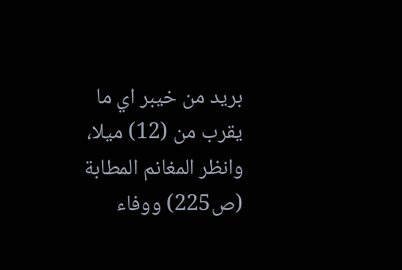بريد من خيبر اي ما يقرب من (12) ميلا، وانظر المغانم المطابة (ص225) ووفاء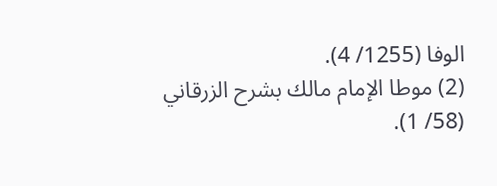الوفا (1255/ 4).
(2) موطا الإمام مالك بشرح الزرقاني (58/ 1).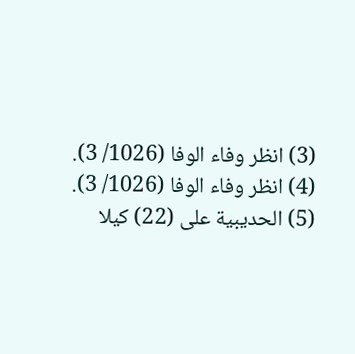(3) انظر وفاء الوفا (1026/ 3).
(4) انظر وفاء الوفا (1026/ 3).
(5) الحديبية على (22) كيلا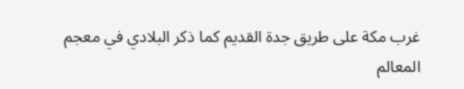غرب مكة على طريق جدة القديم كما ذكر البلادي في معجم المعالم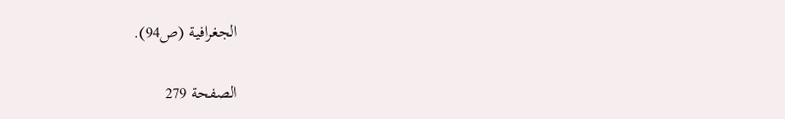الجغرافية (ص94).

الصفحة 279